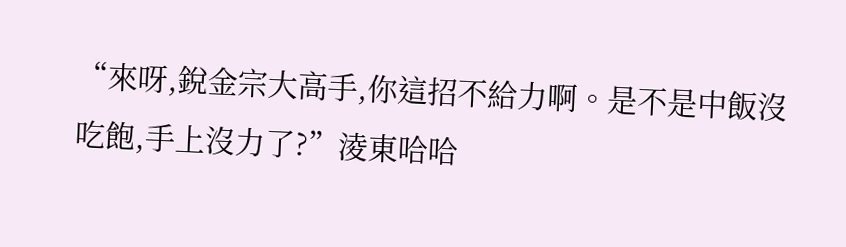“來呀,銳金宗大高手,你這招不給力啊。是不是中飯沒吃飽,手上沒力了?”淩東哈哈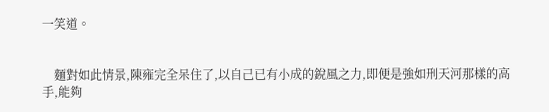一笑道。


    麵對如此情景,陳雍完全呆住了,以自己已有小成的銳風之力,即便是強如刑天河那樣的高手,能夠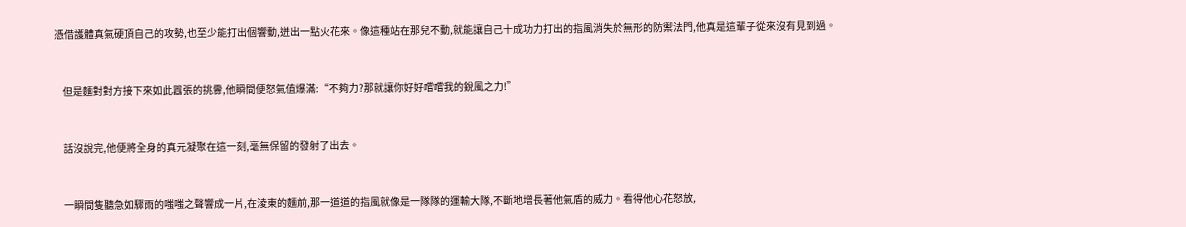憑借護體真氣硬頂自己的攻勢,也至少能打出個響動,迸出一點火花來。像這種站在那兒不動,就能讓自己十成功力打出的指風消失於無形的防禦法門,他真是這輩子從來沒有見到過。


    但是麵對對方接下來如此囂張的挑釁,他瞬間便怒氣值爆滿:“不夠力?那就讓你好好嚐嚐我的銳風之力!”


    話沒說完,他便將全身的真元凝聚在這一刻,毫無保留的發射了出去。


    一瞬間隻聽急如驟雨的嗤嗤之聲響成一片,在淩東的麵前,那一道道的指風就像是一隊隊的運輸大隊,不斷地增長著他氣盾的威力。看得他心花怒放,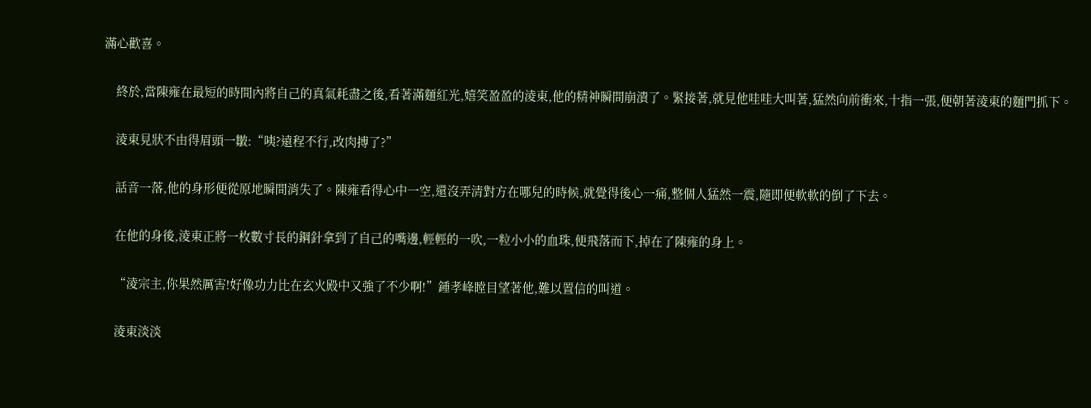滿心歡喜。


    終於,當陳雍在最短的時間內將自己的真氣耗盡之後,看著滿麵紅光,嬉笑盈盈的淩東,他的精神瞬間崩潰了。緊接著,就見他哇哇大叫著,猛然向前衝來,十指一張,便朝著淩東的麵門抓下。


    淩東見狀不由得眉頭一皺:“咦?遠程不行,改肉搏了?”


    話音一落,他的身形便從原地瞬間消失了。陳雍看得心中一空,還沒弄清對方在哪兒的時候,就覺得後心一痛,整個人猛然一震,隨即便軟軟的倒了下去。


    在他的身後,淩東正將一枚數寸長的鋼針拿到了自己的嘴邊,輕輕的一吹,一粒小小的血珠,便飛落而下,掉在了陳雍的身上。


    “淩宗主,你果然厲害!好像功力比在玄火殿中又強了不少啊!”鍾孝峰瞠目望著他,難以置信的叫道。


    淩東淡淡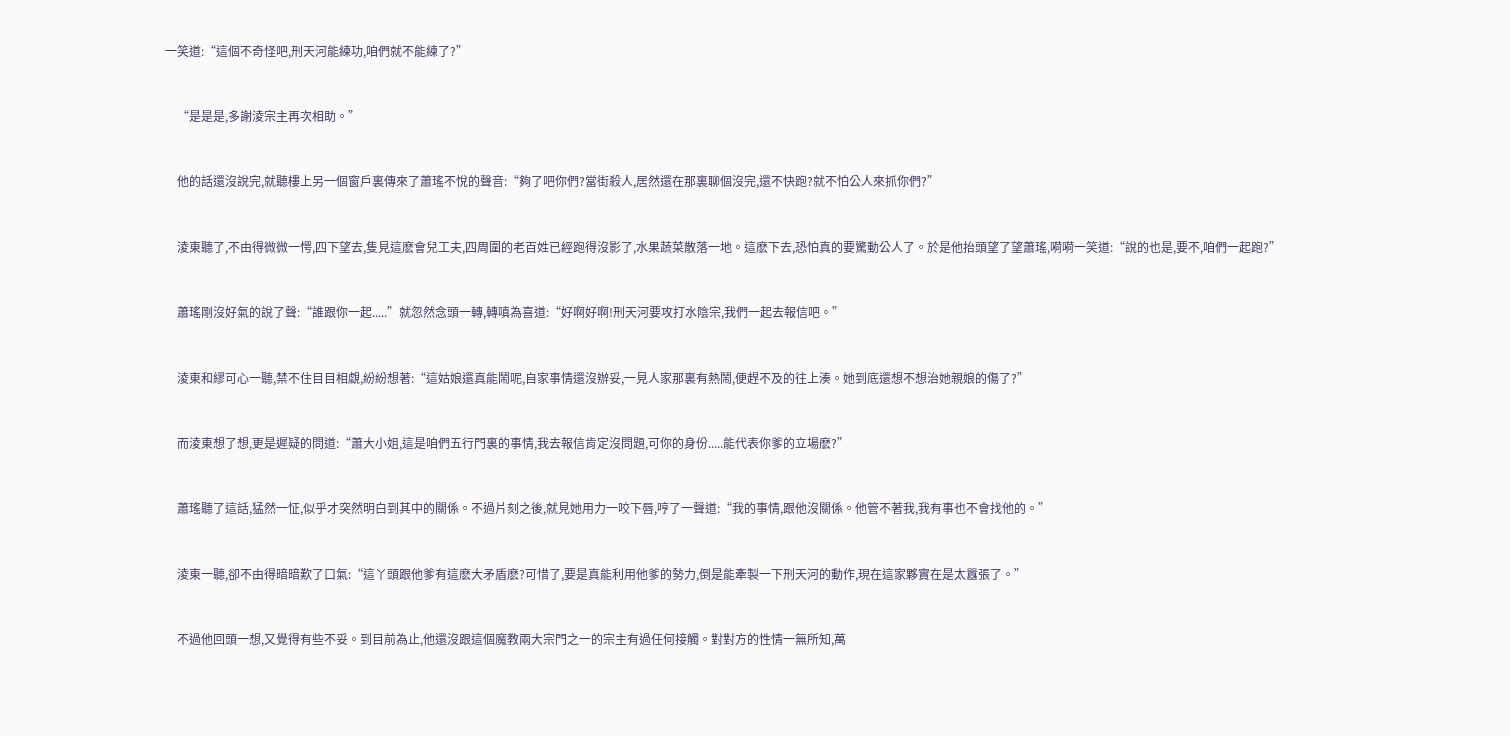一笑道:“這個不奇怪吧,刑天河能練功,咱們就不能練了?”


    “是是是,多謝淩宗主再次相助。”


    他的話還沒說完,就聽樓上另一個窗戶裏傳來了蕭瑤不悅的聲音:“夠了吧你們?當街殺人,居然還在那裏聊個沒完,還不快跑?就不怕公人來抓你們?”


    淩東聽了,不由得微微一愕,四下望去,隻見這麽會兒工夫,四周圍的老百姓已經跑得沒影了,水果蔬菜散落一地。這麽下去,恐怕真的要驚動公人了。於是他抬頭望了望蕭瑤,嗬嗬一笑道:“說的也是,要不,咱們一起跑?”


    蕭瑤剛沒好氣的說了聲:“誰跟你一起.....”就忽然念頭一轉,轉嗔為喜道:“好啊好啊!刑天河要攻打水陰宗,我們一起去報信吧。”


    淩東和繆可心一聽,禁不住目目相覷,紛紛想著:“這姑娘還真能鬧呢,自家事情還沒辦妥,一見人家那裏有熱鬧,便趕不及的往上湊。她到底還想不想治她親娘的傷了?”


    而淩東想了想,更是遲疑的問道:“蕭大小姐,這是咱們五行門裏的事情,我去報信肯定沒問題,可你的身份.....能代表你爹的立場麽?”


    蕭瑤聽了這話,猛然一怔,似乎才突然明白到其中的關係。不過片刻之後,就見她用力一咬下唇,哼了一聲道:“我的事情,跟他沒關係。他管不著我,我有事也不會找他的。”


    淩東一聽,卻不由得暗暗歎了口氣:“這丫頭跟他爹有這麽大矛盾麽?可惜了,要是真能利用他爹的勢力,倒是能牽製一下刑天河的動作,現在這家夥實在是太囂張了。”


    不過他回頭一想,又覺得有些不妥。到目前為止,他還沒跟這個魔教兩大宗門之一的宗主有過任何接觸。對對方的性情一無所知,萬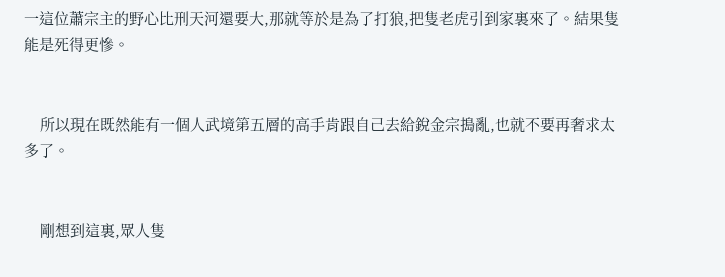一這位蕭宗主的野心比刑天河還要大,那就等於是為了打狼,把隻老虎引到家裏來了。結果隻能是死得更慘。


    所以現在既然能有一個人武境第五層的高手肯跟自己去給銳金宗搗亂,也就不要再奢求太多了。


    剛想到這裏,眾人隻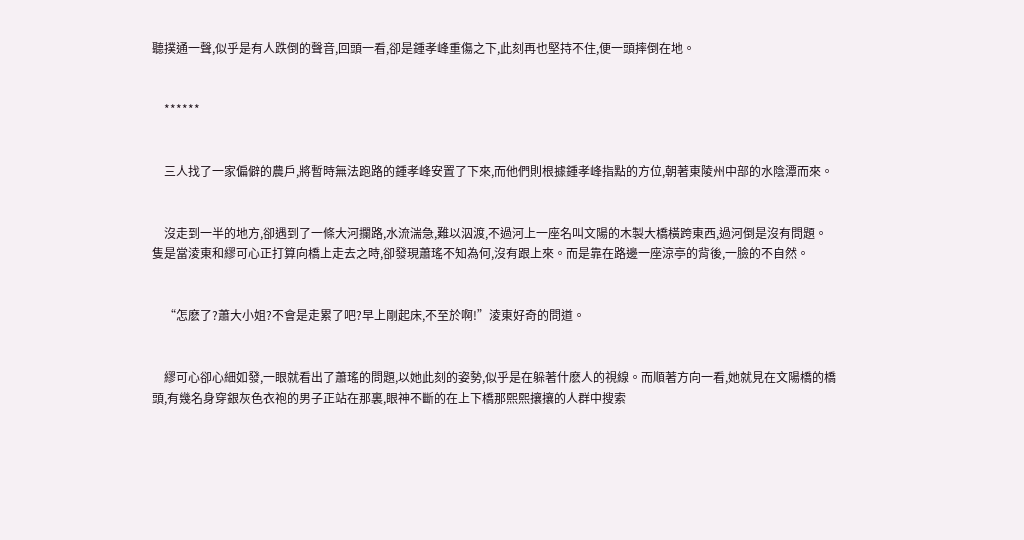聽撲通一聲,似乎是有人跌倒的聲音,回頭一看,卻是鍾孝峰重傷之下,此刻再也堅持不住,便一頭摔倒在地。


    ******


    三人找了一家偏僻的農戶,將暫時無法跑路的鍾孝峰安置了下來,而他們則根據鍾孝峰指點的方位,朝著東陵州中部的水陰潭而來。


    沒走到一半的地方,卻遇到了一條大河攔路,水流湍急,難以泅渡,不過河上一座名叫文陽的木製大橋橫跨東西,過河倒是沒有問題。隻是當淩東和繆可心正打算向橋上走去之時,卻發現蕭瑤不知為何,沒有跟上來。而是靠在路邊一座涼亭的背後,一臉的不自然。


    “怎麽了?蕭大小姐?不會是走累了吧?早上剛起床,不至於啊!”淩東好奇的問道。


    繆可心卻心細如發,一眼就看出了蕭瑤的問題,以她此刻的姿勢,似乎是在躲著什麽人的視線。而順著方向一看,她就見在文陽橋的橋頭,有幾名身穿銀灰色衣袍的男子正站在那裏,眼神不斷的在上下橋那熙熙攘攘的人群中搜索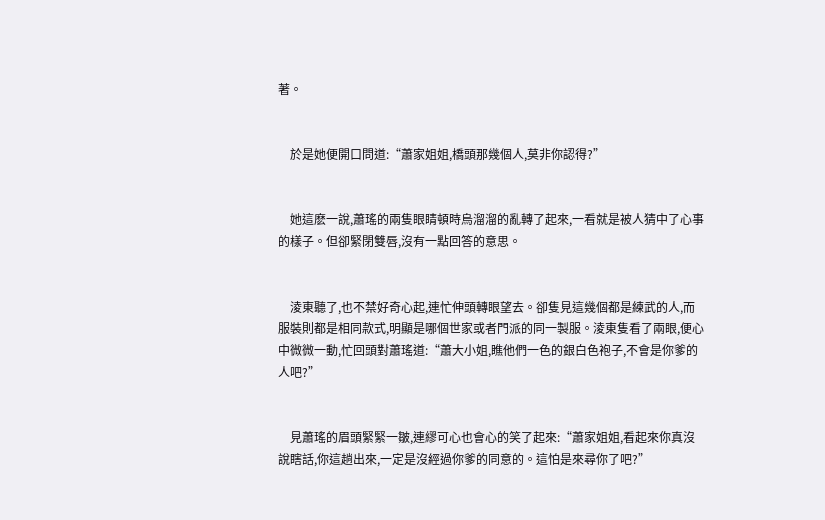著。


    於是她便開口問道:“蕭家姐姐,橋頭那幾個人,莫非你認得?”


    她這麽一說,蕭瑤的兩隻眼睛頓時烏溜溜的亂轉了起來,一看就是被人猜中了心事的樣子。但卻緊閉雙唇,沒有一點回答的意思。


    淩東聽了,也不禁好奇心起,連忙伸頭轉眼望去。卻隻見這幾個都是練武的人,而服裝則都是相同款式,明顯是哪個世家或者門派的同一製服。淩東隻看了兩眼,便心中微微一動,忙回頭對蕭瑤道:“蕭大小姐,瞧他們一色的銀白色袍子,不會是你爹的人吧?”


    見蕭瑤的眉頭緊緊一皺,連繆可心也會心的笑了起來:“蕭家姐姐,看起來你真沒說瞎話,你這趟出來,一定是沒經過你爹的同意的。這怕是來尋你了吧?”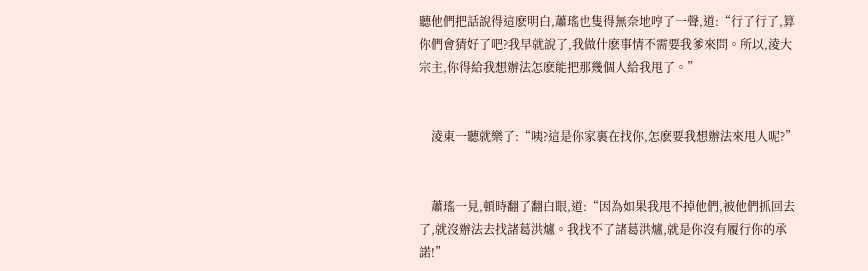聽他們把話說得這麽明白,蕭瑤也隻得無奈地哼了一聲,道:“行了行了,算你們會猜好了吧?我早就說了,我做什麽事情不需要我爹來問。所以,淩大宗主,你得給我想辦法怎麽能把那幾個人給我甩了。”


    淩東一聽就樂了:“咦?這是你家裏在找你,怎麽要我想辦法來甩人呢?”


    蕭瑤一見,頓時翻了翻白眼,道:“因為如果我甩不掉他們,被他們抓回去了,就沒辦法去找諸葛洪爐。我找不了諸葛洪爐,就是你沒有履行你的承諾!”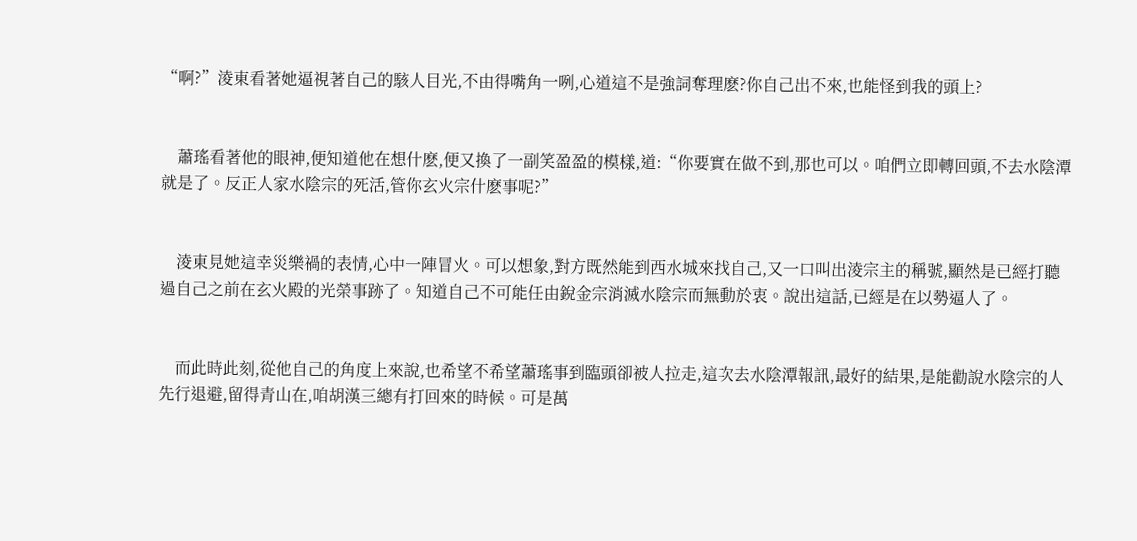“啊?”淩東看著她逼視著自己的駭人目光,不由得嘴角一咧,心道這不是強詞奪理麽?你自己出不來,也能怪到我的頭上?


    蕭瑤看著他的眼神,便知道他在想什麽,便又換了一副笑盈盈的模樣,道:“你要實在做不到,那也可以。咱們立即轉回頭,不去水陰潭就是了。反正人家水陰宗的死活,管你玄火宗什麽事呢?”


    淩東見她這幸災樂禍的表情,心中一陣冒火。可以想象,對方既然能到西水城來找自己,又一口叫出淩宗主的稱號,顯然是已經打聽過自己之前在玄火殿的光榮事跡了。知道自己不可能任由銳金宗消滅水陰宗而無動於衷。說出這話,已經是在以勢逼人了。


    而此時此刻,從他自己的角度上來說,也希望不希望蕭瑤事到臨頭卻被人拉走,這次去水陰潭報訊,最好的結果,是能勸說水陰宗的人先行退避,留得青山在,咱胡漢三總有打回來的時候。可是萬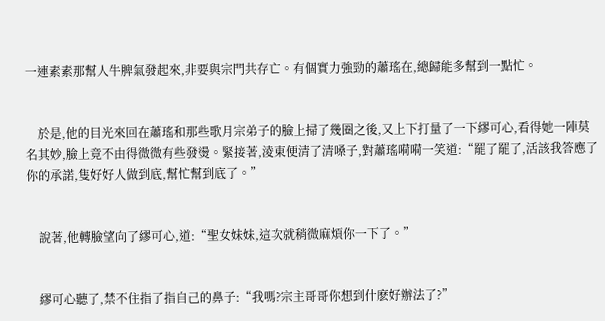一連素素那幫人牛脾氣發起來,非要與宗門共存亡。有個實力強勁的蕭瑤在,總歸能多幫到一點忙。


    於是,他的目光來回在蕭瑤和那些歌月宗弟子的臉上掃了幾圈之後,又上下打量了一下繆可心,看得她一陣莫名其妙,臉上竟不由得微微有些發燙。緊接著,淩東便清了清嗓子,對蕭瑤嗬嗬一笑道:“罷了罷了,活該我答應了你的承諾,隻好好人做到底,幫忙幫到底了。”


    說著,他轉臉望向了繆可心,道:“聖女妹妹,這次就稍微麻煩你一下了。”


    繆可心聽了,禁不住指了指自己的鼻子:“我嗎?宗主哥哥你想到什麽好辦法了?”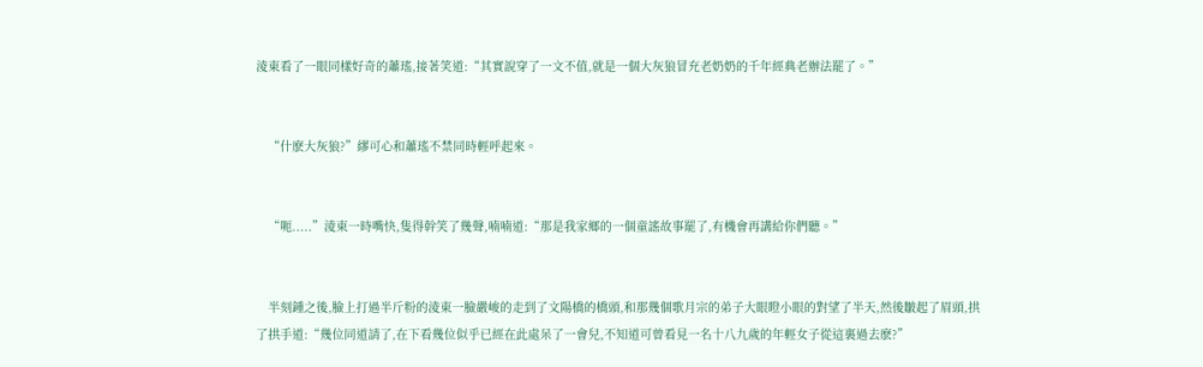淩東看了一眼同樣好奇的蕭瑤,接著笑道:“其實說穿了一文不值,就是一個大灰狼冒充老奶奶的千年經典老辦法罷了。”


    “什麽大灰狼?”繆可心和蕭瑤不禁同時輕呼起來。


    “呃.....”淩東一時嘴快,隻得幹笑了幾聲,喃喃道:“那是我家鄉的一個童謠故事罷了,有機會再講給你們聽。”


    半刻鍾之後,臉上打過半斤粉的淩東一臉嚴峻的走到了文陽橋的橋頭,和那幾個歌月宗的弟子大眼瞪小眼的對望了半天,然後皺起了眉頭,拱了拱手道:“幾位同道請了,在下看幾位似乎已經在此處呆了一會兒,不知道可曾看見一名十八九歲的年輕女子從這裏過去麽?”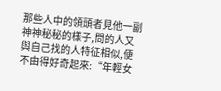那些人中的領頭者見他一副神神秘秘的樣子,問的人又與自己找的人特征相似,便不由得好奇起來:“年輕女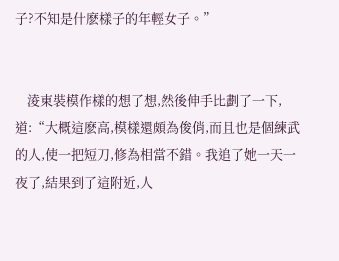子?不知是什麽樣子的年輕女子。”


    淩東裝模作樣的想了想,然後伸手比劃了一下,道:“大概這麽高,模樣還頗為俊俏,而且也是個練武的人,使一把短刀,修為相當不錯。我追了她一天一夜了,結果到了這附近,人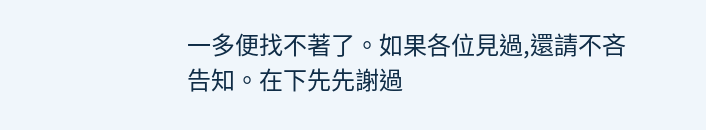一多便找不著了。如果各位見過,還請不吝告知。在下先先謝過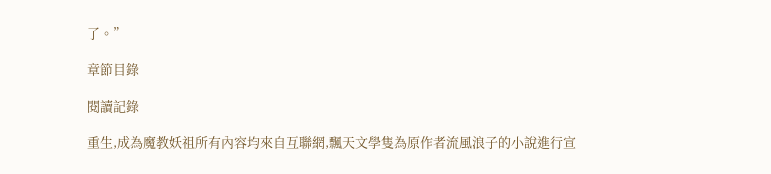了。”

章節目錄

閱讀記錄

重生,成為魔教妖祖所有內容均來自互聯網,飄天文學隻為原作者流風浪子的小說進行宣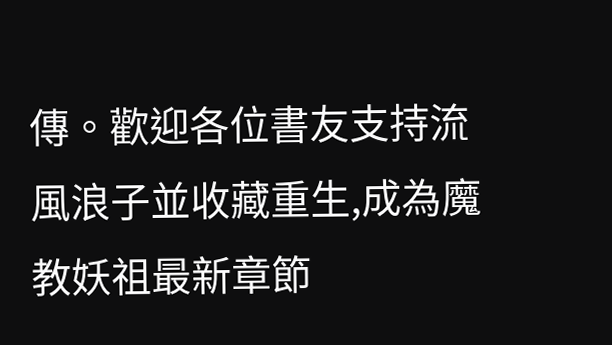傳。歡迎各位書友支持流風浪子並收藏重生,成為魔教妖祖最新章節